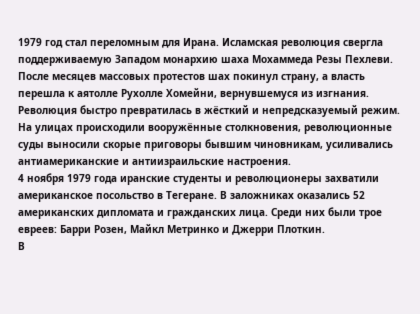1979 год стал переломным для Ирана. Исламская революция свергла поддерживаемую Западом монархию шаха Мохаммеда Резы Пехлеви. После месяцев массовых протестов шах покинул страну, а власть перешла к аятолле Рухолле Хомейни, вернувшемуся из изгнания.
Революция быстро превратилась в жёсткий и непредсказуемый режим. На улицах происходили вооружённые столкновения, революционные суды выносили скорые приговоры бывшим чиновникам, усиливались антиамериканские и антиизраильские настроения.
4 ноября 1979 года иранские студенты и революционеры захватили американское посольство в Тегеране. В заложниках оказались 52 американских дипломата и гражданских лица. Среди них были трое евреев: Барри Розен, Майкл Метринко и Джерри Плоткин.
В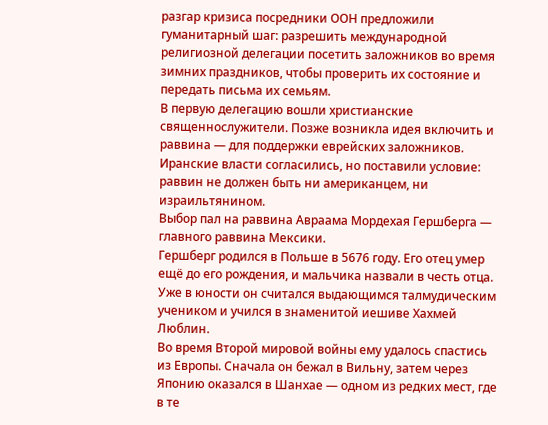разгар кризиса посредники ООН предложили гуманитарный шаг: разрешить международной религиозной делегации посетить заложников во время зимних праздников, чтобы проверить их состояние и передать письма их семьям.
В первую делегацию вошли христианские священнослужители. Позже возникла идея включить и раввина — для поддержки еврейских заложников. Иранские власти согласились, но поставили условие: раввин не должен быть ни американцем, ни израильтянином.
Выбор пал на раввина Авраама Мордехая Гершберга — главного раввина Мексики.
Гершберг родился в Польше в 5676 году. Его отец умер ещё до его рождения, и мальчика назвали в честь отца. Уже в юности он считался выдающимся талмудическим учеником и учился в знаменитой иешиве Хахмей Люблин.
Во время Второй мировой войны ему удалось спастись из Европы. Сначала он бежал в Вильну, затем через Японию оказался в Шанхае — одном из редких мест, где в те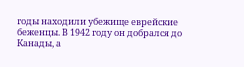годы находили убежище еврейские беженцы. В 1942 году он добрался до Канады, а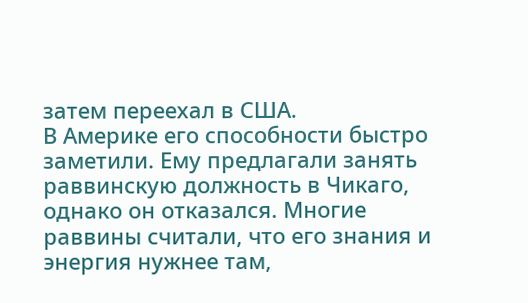затем переехал в США.
В Америке его способности быстро заметили. Ему предлагали занять раввинскую должность в Чикаго, однако он отказался. Многие раввины считали, что его знания и энергия нужнее там,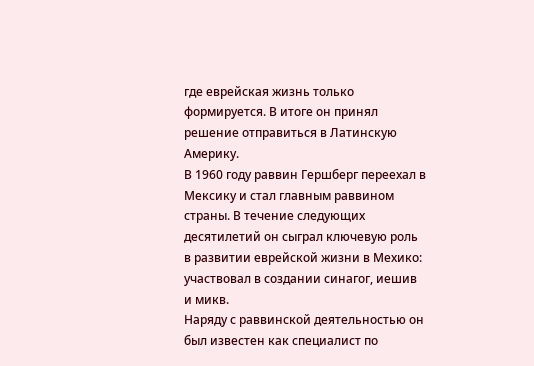где еврейская жизнь только формируется. В итоге он принял решение отправиться в Латинскую Америку.
В 1960 году раввин Гершберг переехал в Мексику и стал главным раввином страны. В течение следующих десятилетий он сыграл ключевую роль в развитии еврейской жизни в Мехико: участвовал в создании синагог, иешив и микв.
Наряду с раввинской деятельностью он был известен как специалист по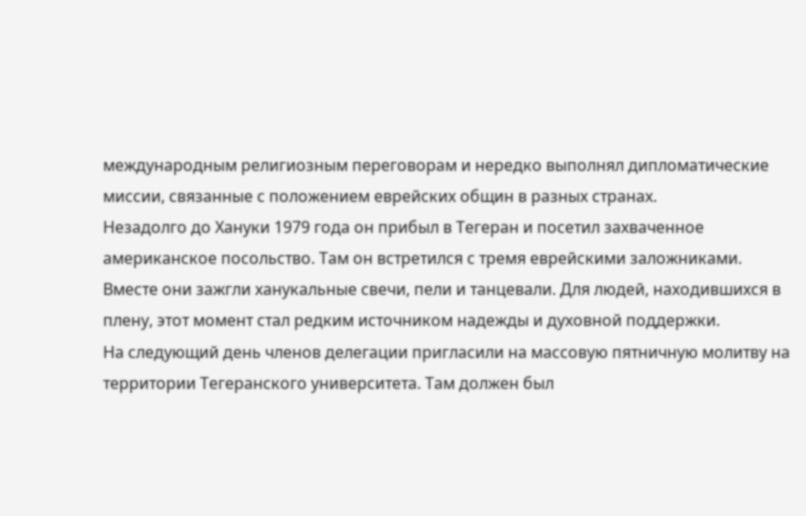международным религиозным переговорам и нередко выполнял дипломатические миссии, связанные с положением еврейских общин в разных странах.
Незадолго до Хануки 1979 года он прибыл в Тегеран и посетил захваченное американское посольство. Там он встретился с тремя еврейскими заложниками.
Вместе они зажгли ханукальные свечи, пели и танцевали. Для людей, находившихся в плену, этот момент стал редким источником надежды и духовной поддержки.
На следующий день членов делегации пригласили на массовую пятничную молитву на территории Тегеранского университета. Там должен был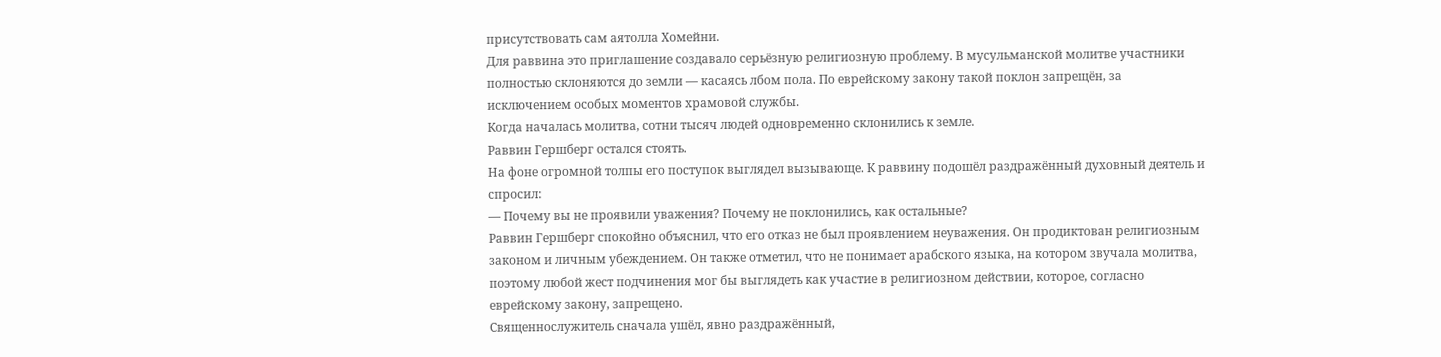присутствовать сам аятолла Хомейни.
Для раввина это приглашение создавало серьёзную религиозную проблему. В мусульманской молитве участники полностью склоняются до земли — касаясь лбом пола. По еврейскому закону такой поклон запрещён, за исключением особых моментов храмовой службы.
Когда началась молитва, сотни тысяч людей одновременно склонились к земле.
Раввин Гершберг остался стоять.
На фоне огромной толпы его поступок выглядел вызывающе. К раввину подошёл раздражённый духовный деятель и спросил:
— Почему вы не проявили уважения? Почему не поклонились, как остальные?
Раввин Гершберг спокойно объяснил, что его отказ не был проявлением неуважения. Он продиктован религиозным законом и личным убеждением. Он также отметил, что не понимает арабского языка, на котором звучала молитва, поэтому любой жест подчинения мог бы выглядеть как участие в религиозном действии, которое, согласно еврейскому закону, запрещено.
Священнослужитель сначала ушёл, явно раздражённый,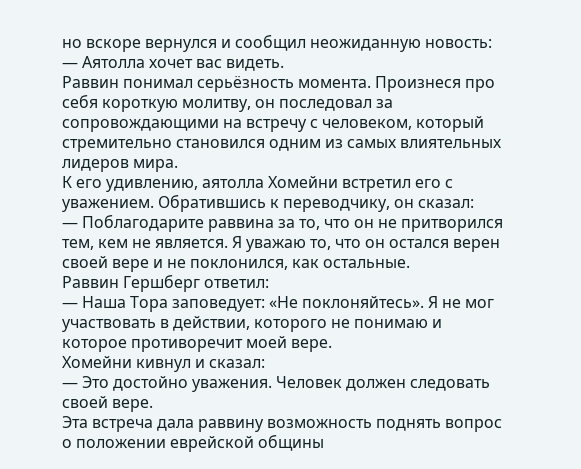но вскоре вернулся и сообщил неожиданную новость:
— Аятолла хочет вас видеть.
Раввин понимал серьёзность момента. Произнеся про себя короткую молитву, он последовал за сопровождающими на встречу с человеком, который стремительно становился одним из самых влиятельных лидеров мира.
К его удивлению, аятолла Хомейни встретил его с уважением. Обратившись к переводчику, он сказал:
— Поблагодарите раввина за то, что он не притворился тем, кем не является. Я уважаю то, что он остался верен своей вере и не поклонился, как остальные.
Раввин Гершберг ответил:
— Наша Тора заповедует: «Не поклоняйтесь». Я не мог участвовать в действии, которого не понимаю и которое противоречит моей вере.
Хомейни кивнул и сказал:
— Это достойно уважения. Человек должен следовать своей вере.
Эта встреча дала раввину возможность поднять вопрос о положении еврейской общины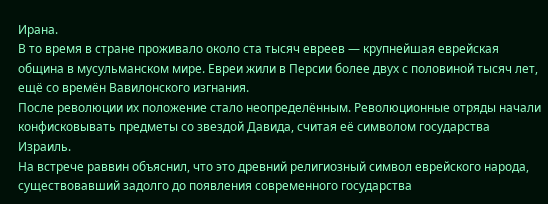Ирана.
В то время в стране проживало около ста тысяч евреев — крупнейшая еврейская община в мусульманском мире. Евреи жили в Персии более двух с половиной тысяч лет, ещё со времён Вавилонского изгнания.
После революции их положение стало неопределённым. Революционные отряды начали конфисковывать предметы со звездой Давида, считая её символом государства Израиль.
На встрече раввин объяснил, что это древний религиозный символ еврейского народа, существовавший задолго до появления современного государства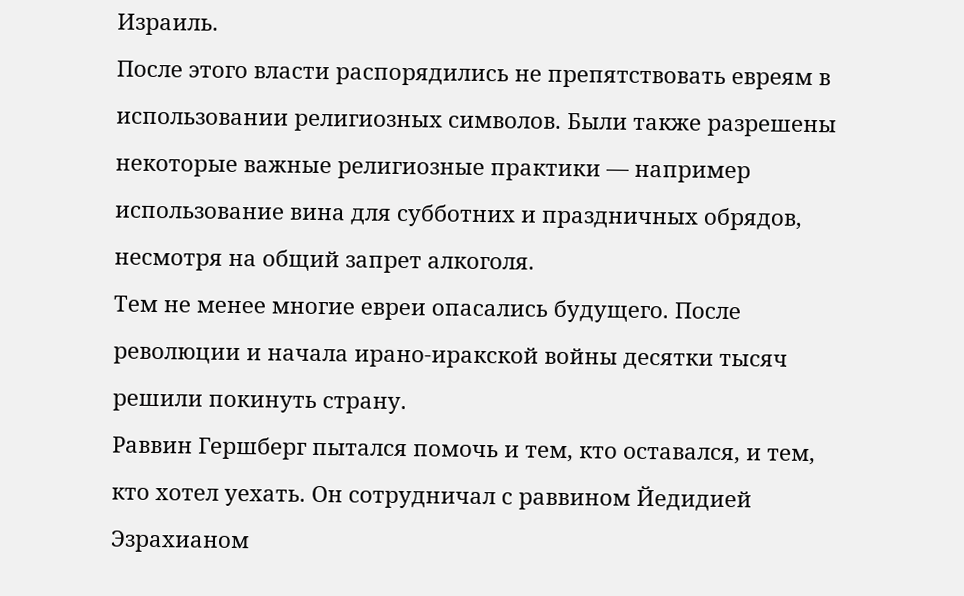Израиль.
После этого власти распорядились не препятствовать евреям в использовании религиозных символов. Были также разрешены некоторые важные религиозные практики — например использование вина для субботних и праздничных обрядов, несмотря на общий запрет алкоголя.
Тем не менее многие евреи опасались будущего. После революции и начала ирано-иракской войны десятки тысяч решили покинуть страну.
Раввин Гершберг пытался помочь и тем, кто оставался, и тем, кто хотел уехать. Он сотрудничал с раввином Йедидией Эзрахианом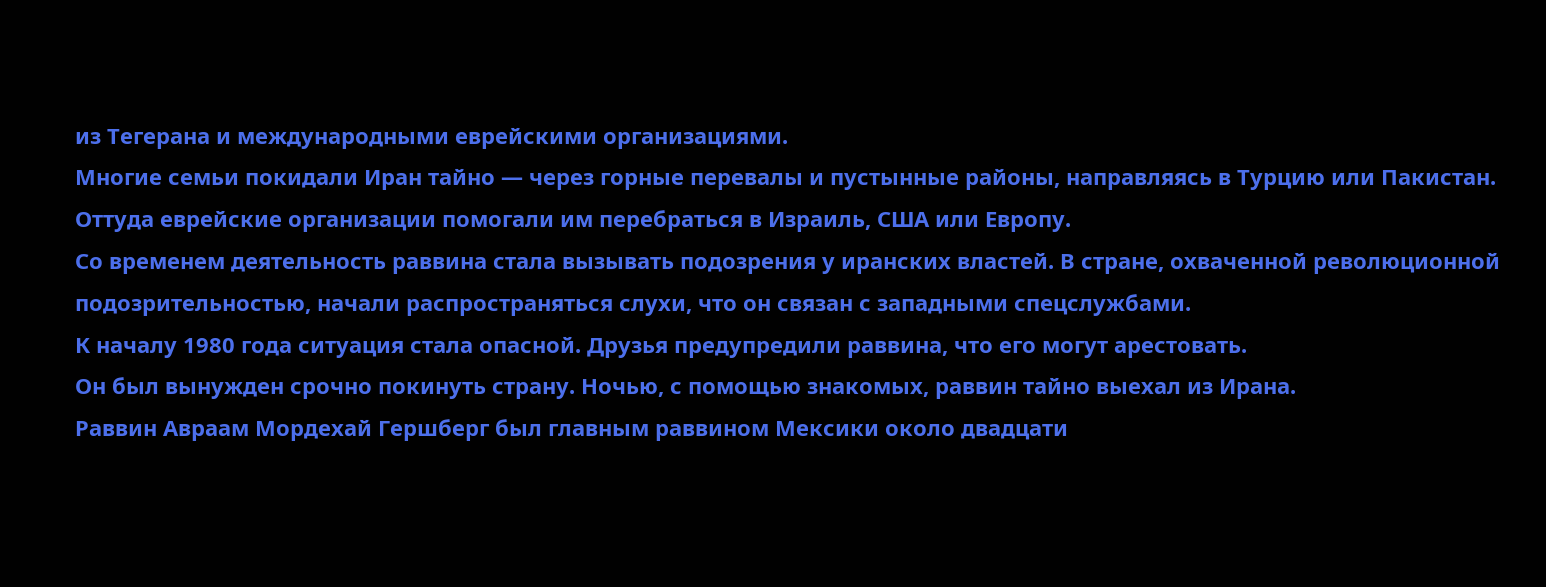из Тегерана и международными еврейскими организациями.
Многие семьи покидали Иран тайно — через горные перевалы и пустынные районы, направляясь в Турцию или Пакистан. Оттуда еврейские организации помогали им перебраться в Израиль, США или Европу.
Со временем деятельность раввина стала вызывать подозрения у иранских властей. В стране, охваченной революционной подозрительностью, начали распространяться слухи, что он связан с западными спецслужбами.
К началу 1980 года ситуация стала опасной. Друзья предупредили раввина, что его могут арестовать.
Он был вынужден срочно покинуть страну. Ночью, с помощью знакомых, раввин тайно выехал из Ирана.
Раввин Авраам Мордехай Гершберг был главным раввином Мексики около двадцати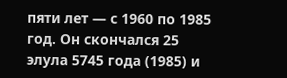пяти лет — с 1960 по 1985 год. Он скончался 25 элула 5745 года (1985) и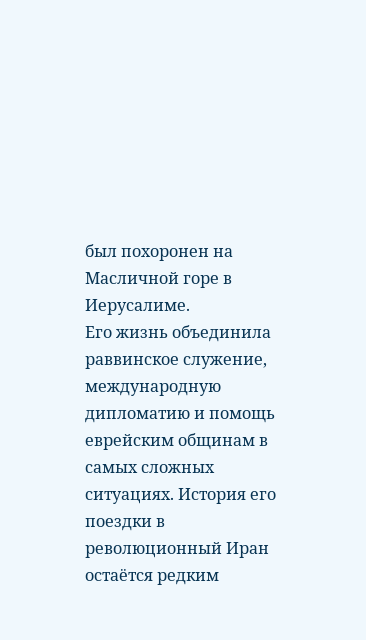был похоронен на Масличной горе в Иерусалиме.
Его жизнь объединила раввинское служение, международную дипломатию и помощь еврейским общинам в самых сложных ситуациях. История его поездки в революционный Иран остаётся редким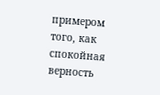примером того, как спокойная верность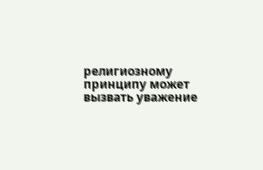религиозному принципу может вызвать уважение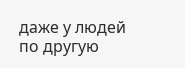даже у людей по другую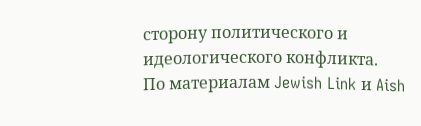сторону политического и идеологического конфликта.
По материалам Jewish Link и Aish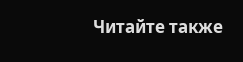Читайте также